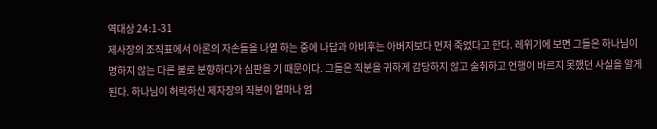역대상 24:1-31
제사장의 조직표에서 아론의 자손들을 나열 하는 중에 나답과 아비후는 아버지보다 먼저 죽었다고 한다. 레위기에 보면 그들은 하나님이 명하지 않는 다른 불로 분향하다가 심판을 기 때문이다. 그들은 직분을 귀하게 감당하지 않고 술취하고 언행이 바르지 못했던 사실을 알게 된다. 하나님이 허락하신 제자장의 직분이 얼마나 엄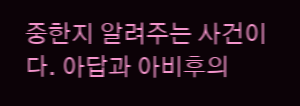중한지 알려주는 사건이다. 아답과 아비후의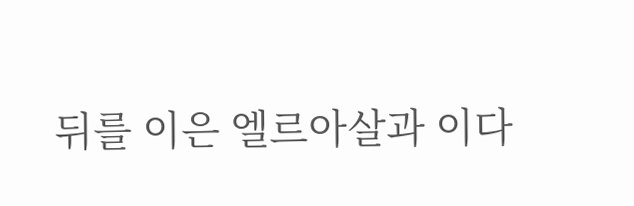뒤를 이은 엘르아살과 이다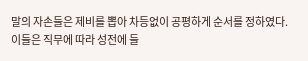말의 자손들은 제비를 뽑아 차등없이 공평하게 순서를 정하였다. 이들은 직무에 따라 성전에 들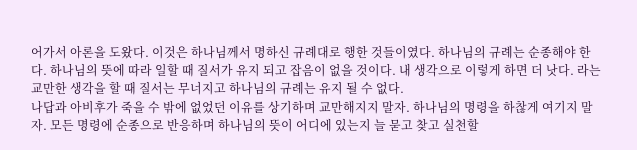어가서 아론을 도왔다. 이것은 하나님께서 명하신 규례대로 행한 것들이였다. 하나님의 규례는 순종해야 한다. 하나님의 뜻에 따라 일할 때 질서가 유지 되고 잡음이 없을 것이다. 내 생각으로 이렇게 하면 더 낫다. 라는 교만한 생각을 할 때 질서는 무너지고 하나님의 규례는 유지 될 수 없다.
나답과 아비후가 죽을 수 밖에 없었던 이유를 상기하며 교만해지지 말자. 하나님의 명령을 하찮게 여기지 말자. 모든 명령에 순종으로 반응하며 하나님의 뜻이 어디에 있는지 늘 묻고 찾고 실천할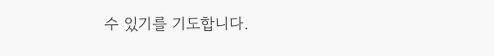수 있기를 기도합니다.